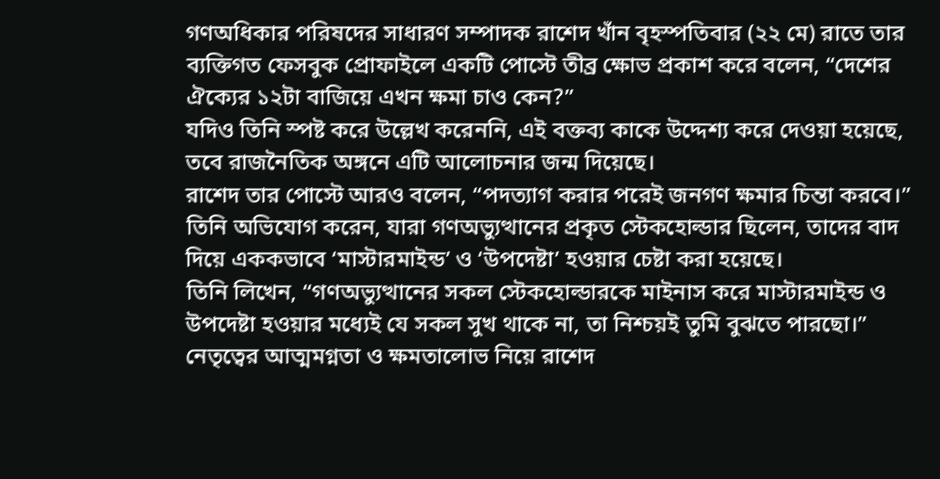গণঅধিকার পরিষদের সাধারণ সম্পাদক রাশেদ খাঁন বৃহস্পতিবার (২২ মে) রাতে তার ব্যক্তিগত ফেসবুক প্রোফাইলে একটি পোস্টে তীব্র ক্ষোভ প্রকাশ করে বলেন, “দেশের ঐক্যের ১২টা বাজিয়ে এখন ক্ষমা চাও কেন?”
যদিও তিনি স্পষ্ট করে উল্লেখ করেননি, এই বক্তব্য কাকে উদ্দেশ্য করে দেওয়া হয়েছে, তবে রাজনৈতিক অঙ্গনে এটি আলোচনার জন্ম দিয়েছে।
রাশেদ তার পোস্টে আরও বলেন, “পদত্যাগ করার পরেই জনগণ ক্ষমার চিন্তা করবে।” তিনি অভিযোগ করেন, যারা গণঅভ্যুত্থানের প্রকৃত স্টেকহোল্ডার ছিলেন, তাদের বাদ দিয়ে এককভাবে ‘মাস্টারমাইন্ড’ ও ‘উপদেষ্টা’ হওয়ার চেষ্টা করা হয়েছে।
তিনি লিখেন, “গণঅভ্যুত্থানের সকল স্টেকহোল্ডারকে মাইনাস করে মাস্টারমাইন্ড ও উপদেষ্টা হওয়ার মধ্যেই যে সকল সুখ থাকে না, তা নিশ্চয়ই তুমি বুঝতে পারছো।”
নেতৃত্বের আত্মমগ্নতা ও ক্ষমতালোভ নিয়ে রাশেদ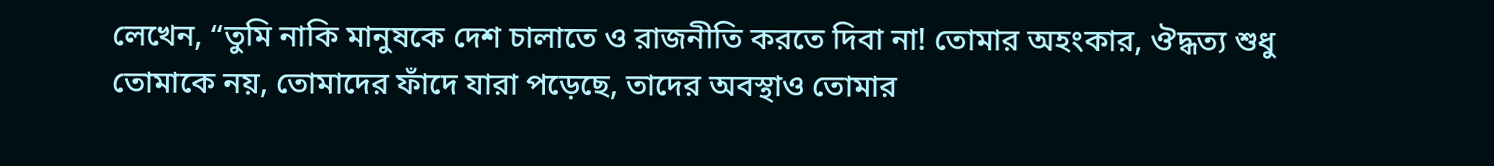লেখেন, “তুমি নাকি মানুষকে দেশ চালাতে ও রাজনীতি করতে দিবা না! তোমার অহংকার, ঔদ্ধত্য শুধু তোমাকে নয়, তোমাদের ফাঁদে যারা পড়েছে, তাদের অবস্থাও তোমার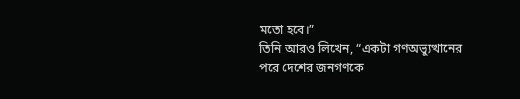মতো হবে।”
তিনি আরও লিখেন, “একটা গণঅভ্যুত্থানের পরে দেশের জনগণকে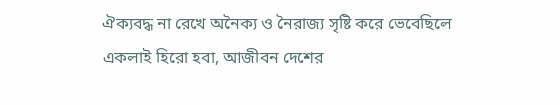ঐক্যবদ্ধ না রেখে অনৈক্য ও নৈরাজ্য সৃষ্টি করে ভেবেছিলে একলাই হিরো হবা, আজীবন দেশের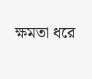ক্ষমতা ধরে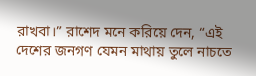রাখবা।” রাশেদ মনে করিয়ে দেন, “এই দেশের জনগণ যেমন মাথায় তুলে নাচতে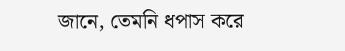জানে, তেমনি ধপাস করে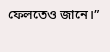ফেলতেও জানে।”